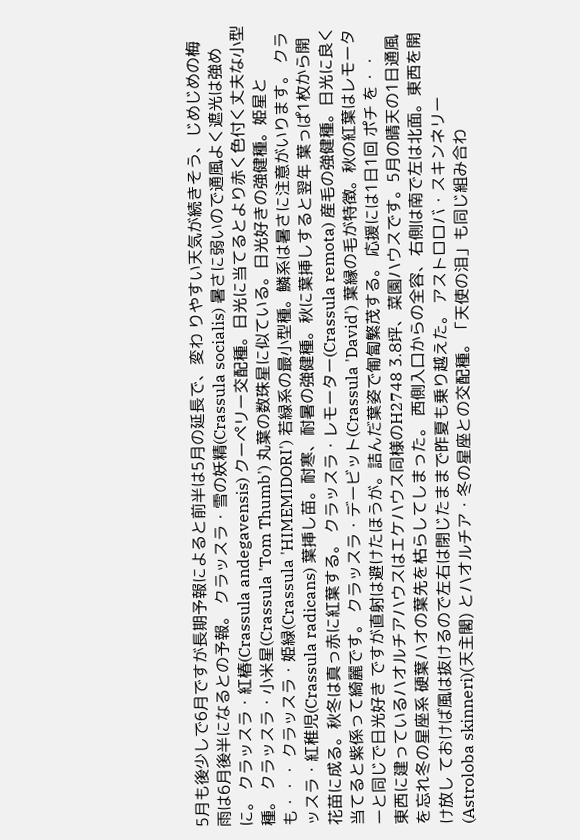5月も後少しで6月ですが長期予報によると前半は5月の延長で、変わ りやすい天気が続きそう、じめじめの梅雨は6月後半になるとの予報。 クラッスラ・雪の妖精(Crassula socialis) 暑さに弱いので通風よく遮光は強めに。 クラッスラ・紅椿(Crassula andegavensis) クーペリー交配種。日光に当てるとより赤く色付く丈夫な小型種。 クラッスラ・小米星(Crassula 'Tom Thumb') 丸葉の数珠星に似ている。日光好きの強健種。姫星とも・・・ クラッスラ・姫緑(Crassula 'HIMEMIDORI') 若緑系の最小型種。鱗系は暑さに注意がいります。 クラッスラ・紅稚児(Crassula radicans) 葉挿し苗。耐寒、耐暑の強健種。秋に葉挿しすると翌年 葉っぱ1枚から開花苗に成る。秋冬は真っ赤に紅葉する。 クラッスラ・レモーター(Crassula remota) 産毛の強健種。日光に良く当てると紫係って綺麗です。 クラッスラ・デービット(Crassula 'David') 葉縁の毛が特徴。秋の紅葉はレモーターと同じで日光好き ですが直射は避けたほうが。詰んだ葉姿で匍匐繁茂する。 応援には1日1回 ポチ を・・
東西に建っているハオルチアハウスはエケハウス同様のH2748 3.8坪、菜園ハウスです。5月の晴天の1日通風を忘れ冬の星座系 硬葉ハオの葉先を枯らしてしまった。 西側入口からの全容、右側は南で左は北面。東西を開け放し ておけば風は抜けるので左右は閉じたままで昨夏も乗り越えた。 アストロロバ・スキンネリー(Astroloba skinneri)(天主閣) とハオルチア・冬の星座との交配種。「天使の泪」も同じ組み合わ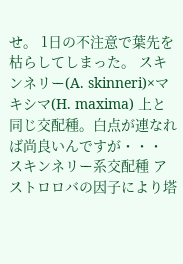せ。 1日の不注意で葉先を枯らしてしまった。 スキンネリー(A. skinneri)×マキシマ(H. maxima) 上と同じ交配種。白点が連なれば尚良いんですが・・・ スキンネリー系交配種 アストロロバの因子により塔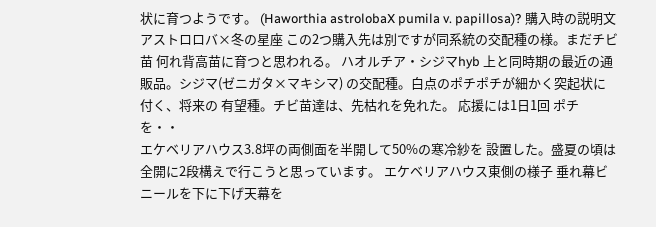状に育つようです。 (Haworthia astrolobaX pumila v. papillosa)? 購入時の説明文 アストロロバ×冬の星座 この2つ購入先は別ですが同系統の交配種の様。まだチビ苗 何れ背高苗に育つと思われる。 ハオルチア・シジマhyb 上と同時期の最近の通販品。シジマ(ゼニガタ×マキシマ) の交配種。白点のポチポチが細かく突起状に付く、将来の 有望種。チビ苗達は、先枯れを免れた。 応援には1日1回 ポチ を・・
エケベリアハウス3.8坪の両側面を半開して50%の寒冷紗を 設置した。盛夏の頃は全開に2段構えで行こうと思っています。 エケベリアハウス東側の様子 垂れ幕ビニールを下に下げ天幕を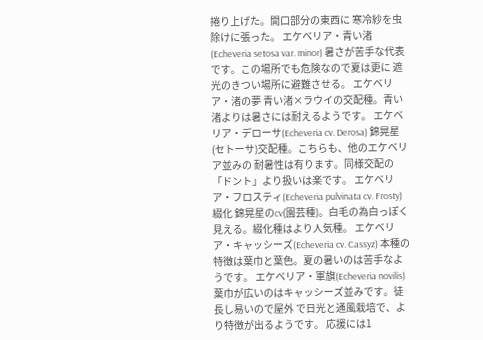捲り上げた。開口部分の東西に 寒冷紗を虫除けに張った。 エケベリア・青い渚(Echeveria setosa var. minor) 暑さが苦手な代表です。この場所でも危険なので夏は更に 遮光のきつい場所に避難させる。 エケベリア・渚の夢 青い渚×ラウイの交配種。青い渚よりは暑さには耐えるようです。 エケベリア・デローサ(Echeveria cv. Derosa) 錦晃星(セトーサ)交配種。こちらも、他のエケベリア並みの 耐暑性は有ります。同様交配の「ドント」より扱いは楽です。 エケベリア・フロスティ(Echeveria pulvinata cv. Frosty)綴化 錦晃星のcv(園芸種)。白毛の為白っぽく見える。綴化種はより人気種。 エケベリア・キャッシーズ(Echeveria cv. Cassyz) 本種の特徴は葉巾と葉色。夏の暑いのは苦手なようです。 エケベリア・軍旗(Echeveria novilis) 葉巾が広いのはキャッシーズ並みです。徒長し易いので屋外 で日光と通風栽培で、より特徴が出るようです。 応援には1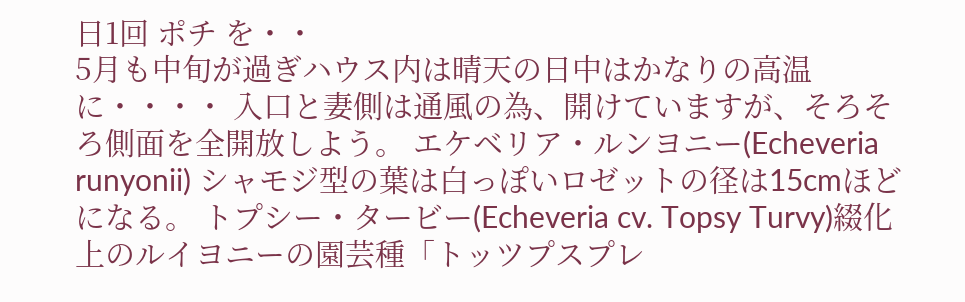日1回 ポチ を・・
5月も中旬が過ぎハウス内は晴天の日中はかなりの高温に・・・・ 入口と妻側は通風の為、開けていますが、そろそろ側面を全開放しよう。 エケベリア・ルンヨニー(Echeveria runyonii) シャモジ型の葉は白っぽいロゼットの径は15cmほどになる。 トプシー・タービー(Echeveria cv. Topsy Turvy)綴化 上のルイヨニーの園芸種「トッツプスプレ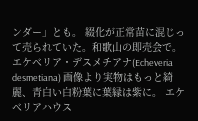ンダー」とも。 綴化が正常苗に混じって売られていた。和歌山の即売会で。 エケベリア・デスメチアナ(Echeveria desmetiana) 画像より実物はもっと綺麗、青白い白粉葉に葉縁は紫に。 エケベリアハウス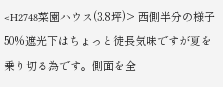<H2748菜園ハウス(3.8坪)> 西側半分の様子50%遮光下はちょっと徒長気味ですが夏を 乗り切る為です。側面を全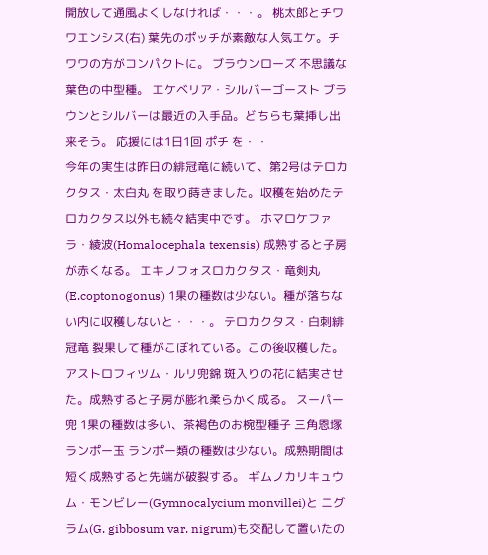開放して通風よくしなければ・・・。 桃太郎とチワワエンシス(右) 葉先のポッチが素敵な人気エケ。チワワの方がコンパクトに。 ブラウンローズ 不思議な葉色の中型種。 エケベリア・シルバーゴースト ブラウンとシルバーは最近の入手品。どちらも葉挿し出来そう。 応援には1日1回 ポチ を・・
今年の実生は昨日の緋冠竜に続いて、第2号はテロカクタス・太白丸 を取り蒔きました。収穫を始めたテロカクタス以外も続々結実中です。 ホマロケファラ・綾波(Homalocephala texensis) 成熟すると子房が赤くなる。 エキノフォスロカクタス・竜剣丸(E.coptonogonus) 1果の種数は少ない。種が落ちない内に収穫しないと・・・。 テロカクタス・白刺緋冠竜 裂果して種がこぼれている。この後収穫した。 アストロフィツム・ルリ兜錦 斑入りの花に結実させた。成熟すると子房が膨れ柔らかく成る。 スーパー兜 1果の種数は多い、茶褐色のお椀型種子 三角恩塚ランポー玉 ランポー類の種数は少ない。成熟期間は短く成熟すると先端が破裂する。 ギムノカリキュウム・モンビレー(Gymnocalycium monvillei)と ニグラム(G. gibbosum var. nigrum)も交配して置いたの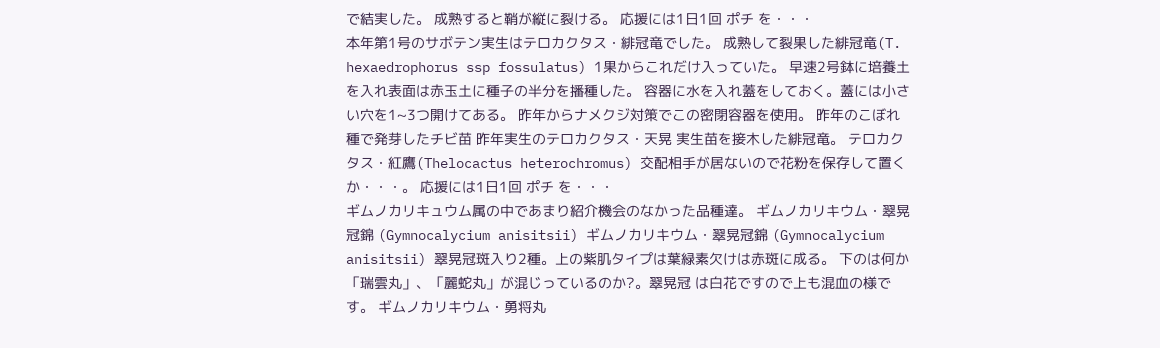で結実した。 成熟すると鞘が縦に裂ける。 応援には1日1回 ポチ を・・・
本年第1号のサボテン実生はテロカクタス・緋冠竜でした。 成熟して裂果した緋冠竜(T. hexaedrophorus ssp fossulatus) 1果からこれだけ入っていた。 早速2号鉢に培養土を入れ表面は赤玉土に種子の半分を播種した。 容器に水を入れ蓋をしておく。蓋には小さい穴を1~3つ開けてある。 昨年からナメクジ対策でこの密閉容器を使用。 昨年のこぼれ種で発芽したチビ苗 昨年実生のテロカクタス・天晃 実生苗を接木した緋冠竜。 テロカクタス・紅鷹(Thelocactus heterochromus) 交配相手が居ないので花粉を保存して置くか・・・。 応援には1日1回 ポチ を・・・
ギムノカリキュウム属の中であまり紹介機会のなかった品種達。 ギムノカリキウム・翠晃冠錦 (Gymnocalycium anisitsii) ギムノカリキウム・翠晃冠錦 (Gymnocalycium anisitsii) 翠晃冠斑入り2種。上の紫肌タイプは葉緑素欠けは赤斑に成る。 下のは何か「瑞雲丸」、「麗蛇丸」が混じっているのか?。翠晃冠 は白花ですので上も混血の様です。 ギムノカリキウム・勇将丸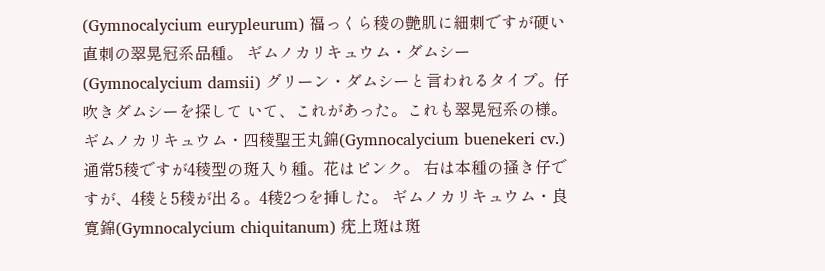(Gymnocalycium eurypleurum) 福っくら稜の艶肌に細刺ですが硬い直刺の翠晃冠系品種。 ギムノカリキュウム・ダムシー(Gymnocalycium damsii) グリーン・ダムシーと言われるタイプ。仔吹きダムシーを探して いて、これがあった。これも翠晃冠系の様。 ギムノカリキュウム・四稜聖王丸錦(Gymnocalycium buenekeri cv.) 通常5稜ですが4稜型の斑入り種。花はピンク。 右は本種の掻き仔ですが、4稜と5稜が出る。4稜2つを挿した。 ギムノカリキュウム・良寛錦(Gymnocalycium chiquitanum) 疣上斑は斑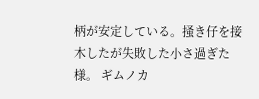柄が安定している。掻き仔を接木したが失敗した小さ過ぎた様。 ギムノカ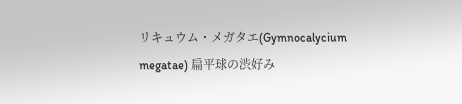リキュウム・メガタエ(Gymnocalycium megatae) 扁平球の渋好み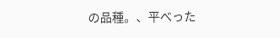の品種。、平べった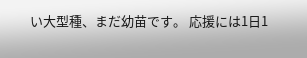い大型種、まだ幼苗です。 応援には1日1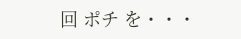回 ポチ を・・・